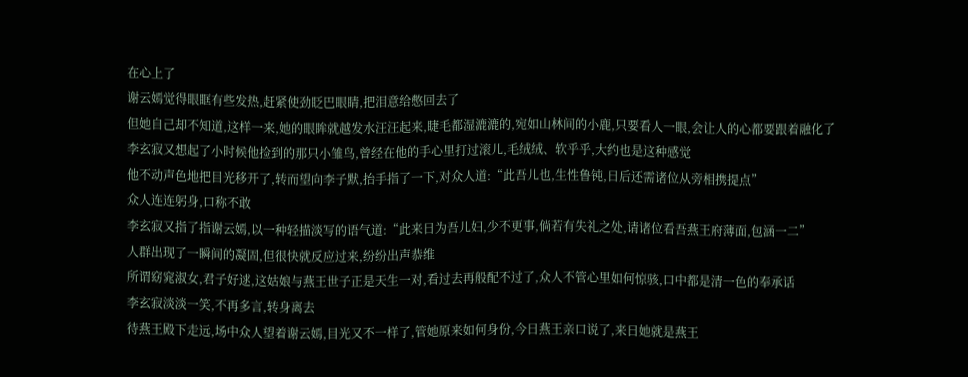在心上了
谢云嫣觉得眼眶有些发热,赶紧使劲眨巴眼睛,把泪意给憋回去了
但她自己却不知道,这样一来,她的眼眸就越发水汪汪起来,睫毛都湿漉漉的,宛如山林间的小鹿,只要看人一眼,会让人的心都要跟着融化了
李玄寂又想起了小时候他捡到的那只小雏鸟,曾经在他的手心里打过滚儿,毛绒绒、软乎乎,大约也是这种感觉
他不动声色地把目光移开了,转而望向李子默,抬手指了一下,对众人道:“此吾儿也,生性鲁钝,日后还需诸位从旁相携提点”
众人连连躬身,口称不敢
李玄寂又指了指谢云嫣,以一种轻描淡写的语气道:“此来日为吾儿妇,少不更事,倘若有失礼之处,请诸位看吾燕王府薄面,包涵一二”
人群出现了一瞬间的凝固,但很快就反应过来,纷纷出声恭维
所谓窈窕淑女,君子好逑,这姑娘与燕王世子正是天生一对,看过去再般配不过了,众人不管心里如何惊骇,口中都是清一色的奉承话
李玄寂淡淡一笑,不再多言,转身离去
待燕王殿下走远,场中众人望着谢云嫣,目光又不一样了,管她原来如何身份,今日燕王亲口说了,来日她就是燕王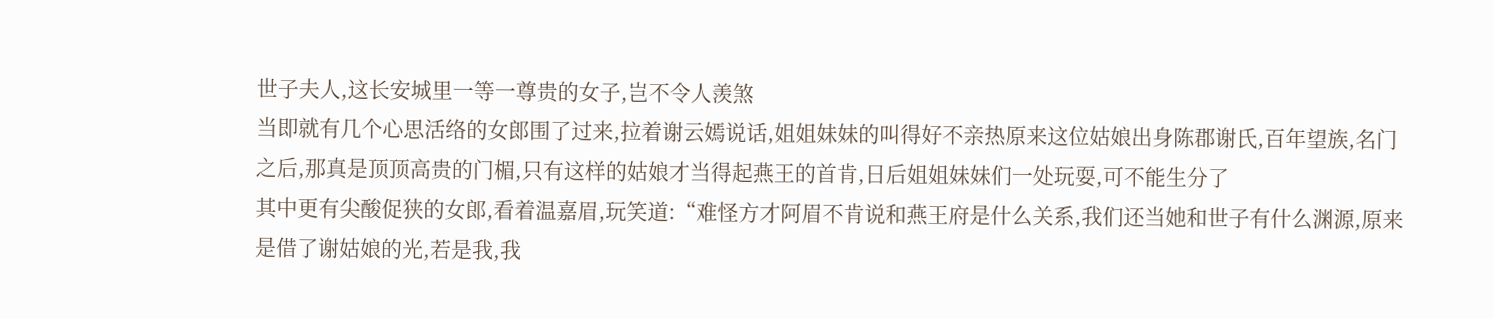世子夫人,这长安城里一等一尊贵的女子,岂不令人羡煞
当即就有几个心思活络的女郎围了过来,拉着谢云嫣说话,姐姐妹妹的叫得好不亲热原来这位姑娘出身陈郡谢氏,百年望族,名门之后,那真是顶顶高贵的门楣,只有这样的姑娘才当得起燕王的首肯,日后姐姐妹妹们一处玩耍,可不能生分了
其中更有尖酸促狭的女郎,看着温嘉眉,玩笑道:“难怪方才阿眉不肯说和燕王府是什么关系,我们还当她和世子有什么渊源,原来是借了谢姑娘的光,若是我,我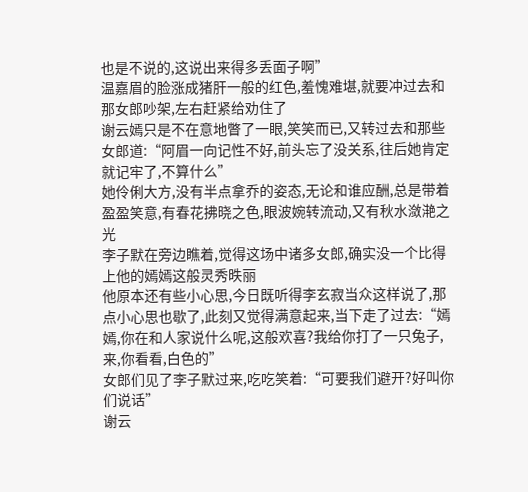也是不说的,这说出来得多丢面子啊”
温嘉眉的脸涨成猪肝一般的红色,羞愧难堪,就要冲过去和那女郎吵架,左右赶紧给劝住了
谢云嫣只是不在意地瞥了一眼,笑笑而已,又转过去和那些女郎道:“阿眉一向记性不好,前头忘了没关系,往后她肯定就记牢了,不算什么”
她伶俐大方,没有半点拿乔的姿态,无论和谁应酬,总是带着盈盈笑意,有春花拂晓之色,眼波婉转流动,又有秋水潋滟之光
李子默在旁边瞧着,觉得这场中诸多女郎,确实没一个比得上他的嫣嫣这般灵秀昳丽
他原本还有些小心思,今日既听得李玄寂当众这样说了,那点小心思也歇了,此刻又觉得满意起来,当下走了过去:“嫣嫣,你在和人家说什么呢,这般欢喜?我给你打了一只兔子,来,你看看,白色的”
女郎们见了李子默过来,吃吃笑着:“可要我们避开?好叫你们说话”
谢云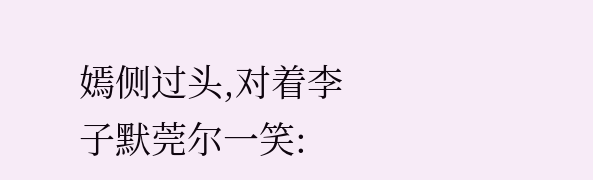嫣侧过头,对着李子默莞尔一笑: